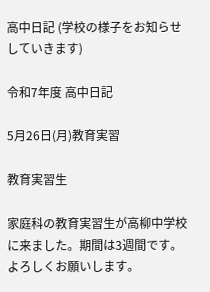高中日記 (学校の様子をお知らせしていきます)

令和7年度 高中日記

5月26日(月)教育実習

教育実習生

家庭科の教育実習生が高柳中学校に来ました。期間は3週間です。よろしくお願いします。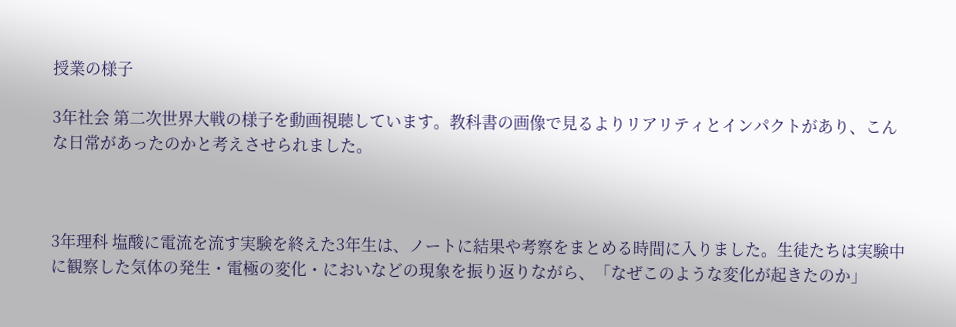授業の様子

3年社会 第二次世界大戦の様子を動画視聴しています。教科書の画像で見るよりリアリティとインパクトがあり、こんな日常があったのかと考えさせられました。



3年理科 塩酸に電流を流す実験を終えた3年生は、ノートに結果や考察をまとめる時間に入りました。生徒たちは実験中に観察した気体の発生・電極の変化・においなどの現象を振り返りながら、「なぜこのような変化が起きたのか」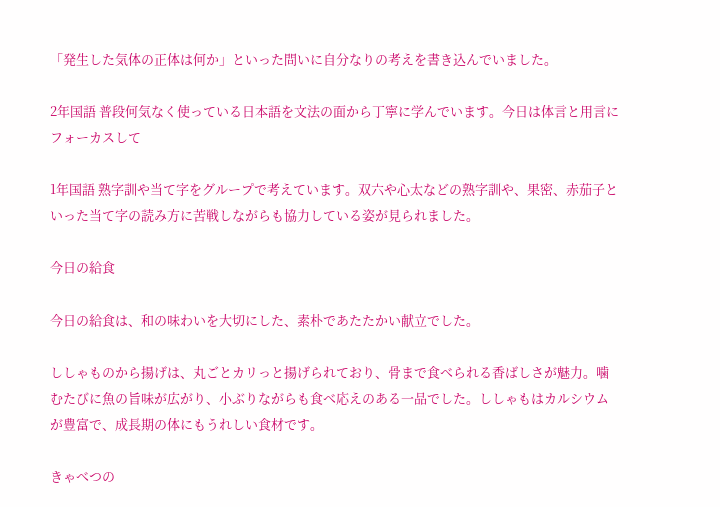「発生した気体の正体は何か」といった問いに自分なりの考えを書き込んでいました。

2年国語 普段何気なく使っている日本語を文法の面から丁寧に学んでいます。今日は体言と用言にフォーカスして

1年国語 熟字訓や当て字をグループで考えています。双六や心太などの熟字訓や、果密、赤茄子といった当て字の読み方に苦戦しながらも協力している姿が見られました。

今日の給食

今日の給食は、和の味わいを大切にした、素朴であたたかい献立でした。

ししゃものから揚げは、丸ごとカリっと揚げられており、骨まで食べられる香ばしさが魅力。噛むたびに魚の旨味が広がり、小ぶりながらも食べ応えのある一品でした。ししゃもはカルシウムが豊富で、成長期の体にもうれしい食材です。

きゃべつの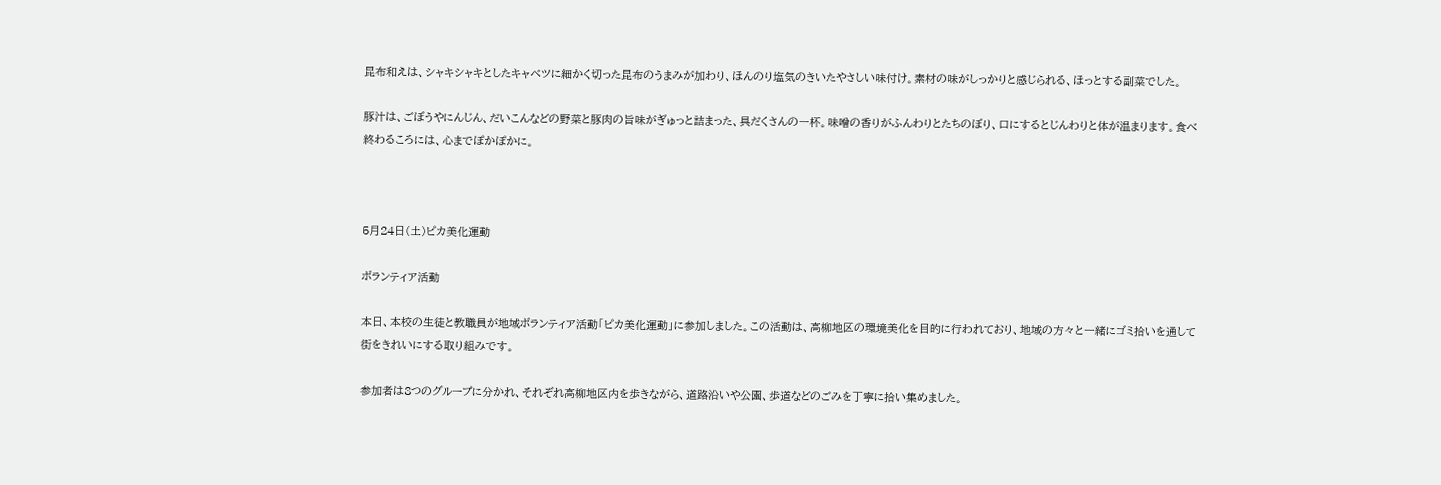昆布和えは、シャキシャキとしたキャベツに細かく切った昆布のうまみが加わり、ほんのり塩気のきいたやさしい味付け。素材の味がしっかりと感じられる、ほっとする副菜でした。

豚汁は、ごぼうやにんじん、だいこんなどの野菜と豚肉の旨味がぎゅっと詰まった、具だくさんの一杯。味噌の香りがふんわりとたちのぼり、口にするとじんわりと体が温まります。食べ終わるころには、心までぽかぽかに。



5月24日(土)ピカ美化運動

ボランティア活動

本日、本校の生徒と教職員が地域ボランティア活動「ピカ美化運動」に参加しました。この活動は、高柳地区の環境美化を目的に行われており、地域の方々と一緒にゴミ拾いを通して街をきれいにする取り組みです。

参加者は8つのグループに分かれ、それぞれ高柳地区内を歩きながら、道路沿いや公園、歩道などのごみを丁寧に拾い集めました。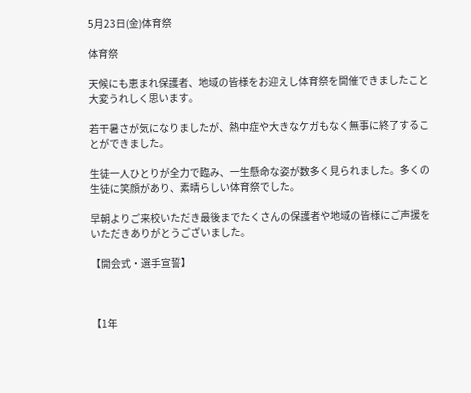5月23日(金)体育祭

体育祭

天候にも恵まれ保護者、地域の皆様をお迎えし体育祭を開催できましたこと大変うれしく思います。

若干暑さが気になりましたが、熱中症や大きなケガもなく無事に終了することができました。

生徒一人ひとりが全力で臨み、一生懸命な姿が数多く見られました。多くの生徒に笑顔があり、素晴らしい体育祭でした。

早朝よりご来校いただき最後までたくさんの保護者や地域の皆様にご声援をいただきありがとうございました。

【開会式・選手宣誓】



【1年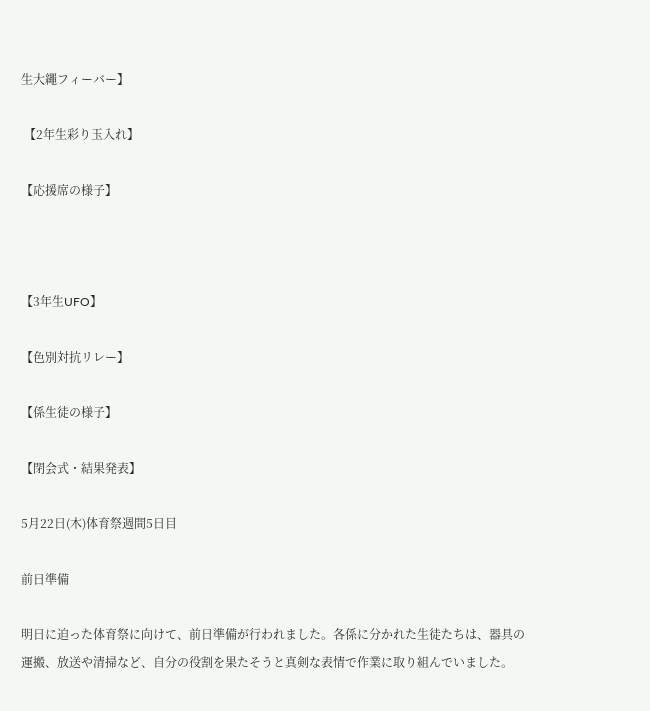生大繩フィーバー】

 【2年生彩り玉入れ】

【応援席の様子】



【3年生UFO】

【色別対抗リレー】

【係生徒の様子】

【閉会式・結果発表】

5月22日(木)体育祭週間5日目

前日準備

明日に迫った体育祭に向けて、前日準備が行われました。各係に分かれた生徒たちは、器具の運搬、放送や清掃など、自分の役割を果たそうと真剣な表情で作業に取り組んでいました。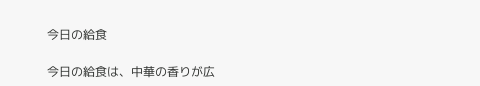今日の給食

今日の給食は、中華の香りが広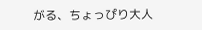がる、ちょっぴり大人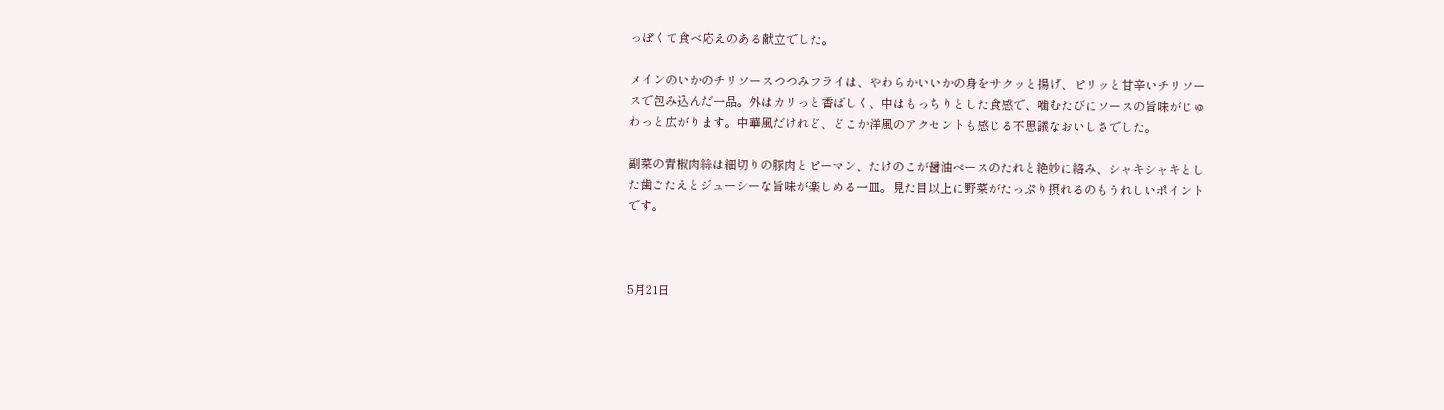っぽくて食べ応えのある献立でした。

メインのいかのチリソースつつみフライは、やわらかいいかの身をサクッと揚げ、ピリッと甘辛いチリソースで包み込んだ一品。外はカリっと香ばしく、中はもっちりとした食感で、噛むたびにソースの旨味がじゅわっと広がります。中華風だけれど、どこか洋風のアクセントも感じる不思議なおいしさでした。

副菜の青椒肉絲は細切りの豚肉とピーマン、たけのこが醤油ベースのたれと絶妙に絡み、シャキシャキとした歯ごたえとジューシーな旨味が楽しめる一皿。見た目以上に野菜がたっぷり摂れるのもうれしいポイントです。



5月21日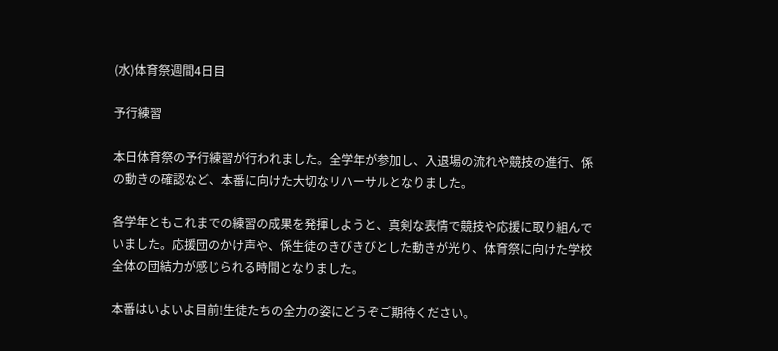(水)体育祭週間4日目

予行練習

本日体育祭の予行練習が行われました。全学年が参加し、入退場の流れや競技の進行、係の動きの確認など、本番に向けた大切なリハーサルとなりました。

各学年ともこれまでの練習の成果を発揮しようと、真剣な表情で競技や応援に取り組んでいました。応援団のかけ声や、係生徒のきびきびとした動きが光り、体育祭に向けた学校全体の団結力が感じられる時間となりました。

本番はいよいよ目前!生徒たちの全力の姿にどうぞご期待ください。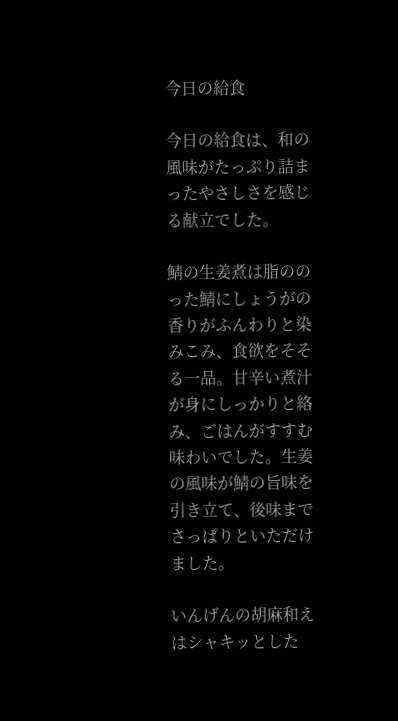今日の給食

今日の給食は、和の風味がたっぷり詰まったやさしさを感じる献立でした。

鯖の生姜煮は脂ののった鯖にしょうがの香りがふんわりと染みこみ、食欲をそそる一品。甘辛い煮汁が身にしっかりと絡み、ごはんがすすむ味わいでした。生姜の風味が鯖の旨味を引き立て、後味までさっぱりといただけました。

いんげんの胡麻和えはシャキッとした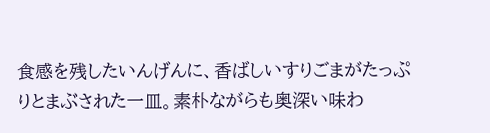食感を残したいんげんに、香ばしいすりごまがたっぷりとまぶされた一皿。素朴ながらも奥深い味わ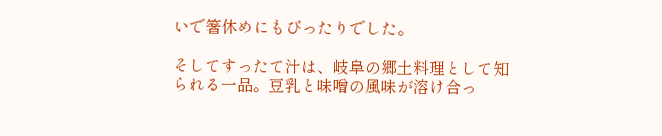いで箸休めにもぴったりでした。

そしてすったて汁は、岐阜の郷土料理として知られる一品。豆乳と味噌の風味が溶け合っ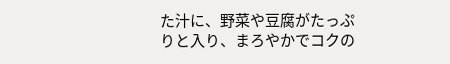た汁に、野菜や豆腐がたっぷりと入り、まろやかでコクの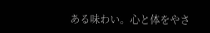ある味わい。心と体をやさ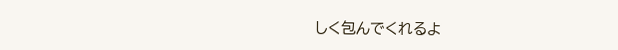しく包んでくれるよ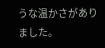うな温かさがありました。